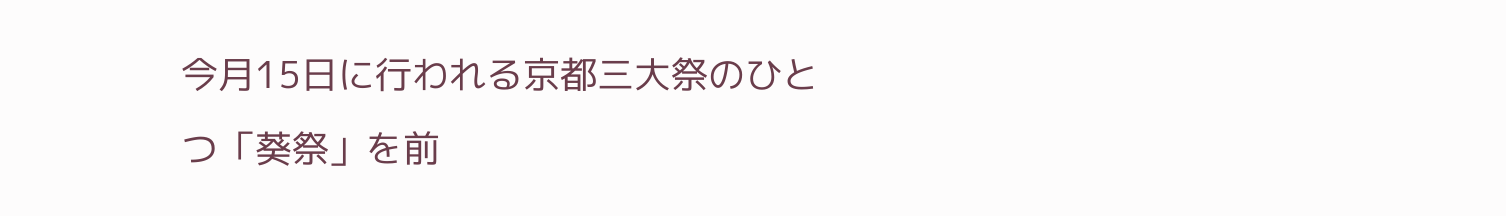今月15日に行われる京都三大祭のひとつ「葵祭」を前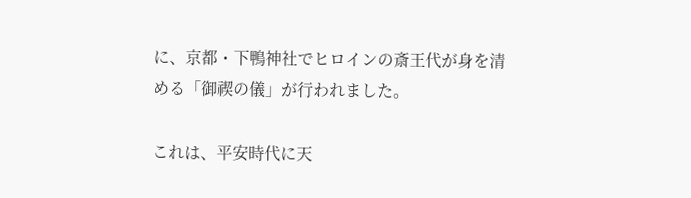に、京都・下鴨神社でヒロインの斎王代が身を清める「御禊の儀」が行われました。

これは、平安時代に天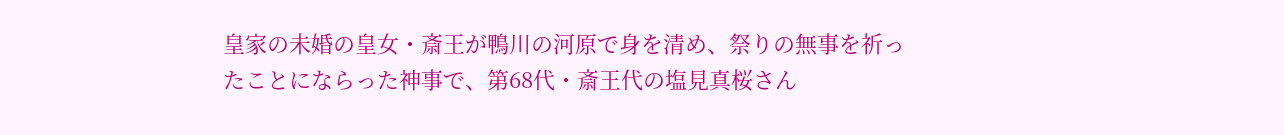皇家の未婚の皇女・斎王が鴨川の河原で身を清め、祭りの無事を祈ったことにならった神事で、第68代・斎王代の塩見真桜さん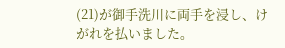(21)が御手洗川に両手を浸し、けがれを払いました。